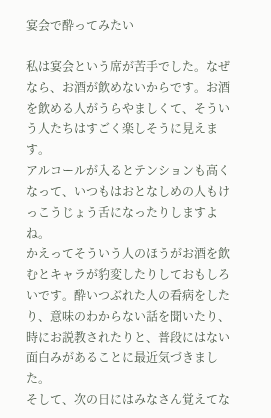宴会で酔ってみたい

私は宴会という席が苦手でした。なぜなら、お酒が飲めないからです。お酒を飲める人がうらやましくて、そういう人たちはすごく楽しそうに見えます。
アルコールが入るとテンションも高くなって、いつもはおとなしめの人もけっこうじょう舌になったりしますよね。
かえってそういう人のほうがお酒を飲むとキャラが豹変したりしておもしろいです。酔いつぶれた人の看病をしたり、意味のわからない話を聞いたり、時にお説教されたりと、普段にはない面白みがあることに最近気づきました。
そして、次の日にはみなさん覚えてな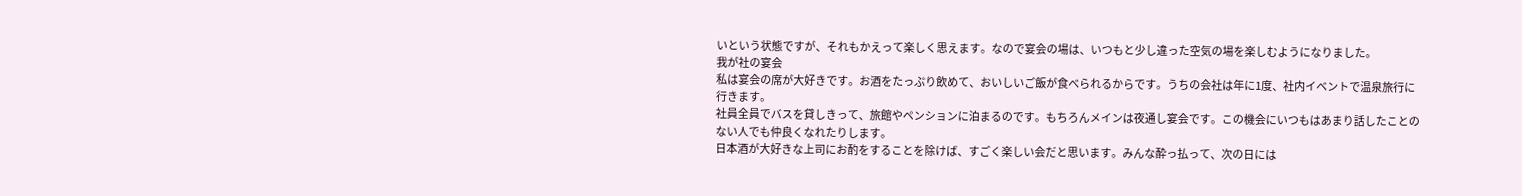いという状態ですが、それもかえって楽しく思えます。なので宴会の場は、いつもと少し違った空気の場を楽しむようになりました。
我が社の宴会
私は宴会の席が大好きです。お酒をたっぷり飲めて、おいしいご飯が食べられるからです。うちの会社は年に1度、社内イベントで温泉旅行に行きます。
社員全員でバスを貸しきって、旅館やペンションに泊まるのです。もちろんメインは夜通し宴会です。この機会にいつもはあまり話したことのない人でも仲良くなれたりします。
日本酒が大好きな上司にお酌をすることを除けば、すごく楽しい会だと思います。みんな酔っ払って、次の日には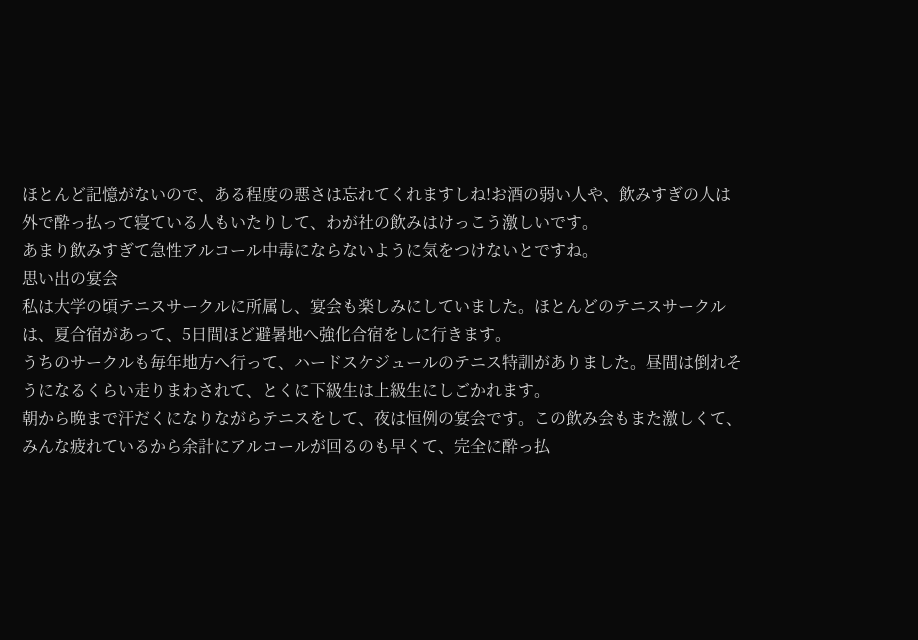ほとんど記憶がないので、ある程度の悪さは忘れてくれますしね!お酒の弱い人や、飲みすぎの人は外で酔っ払って寝ている人もいたりして、わが社の飲みはけっこう激しいです。
あまり飲みすぎて急性アルコール中毒にならないように気をつけないとですね。
思い出の宴会
私は大学の頃テニスサークルに所属し、宴会も楽しみにしていました。ほとんどのテニスサークルは、夏合宿があって、5日間ほど避暑地へ強化合宿をしに行きます。
うちのサークルも毎年地方へ行って、ハードスケジュールのテニス特訓がありました。昼間は倒れそうになるくらい走りまわされて、とくに下級生は上級生にしごかれます。
朝から晩まで汗だくになりながらテニスをして、夜は恒例の宴会です。この飲み会もまた激しくて、みんな疲れているから余計にアルコールが回るのも早くて、完全に酔っ払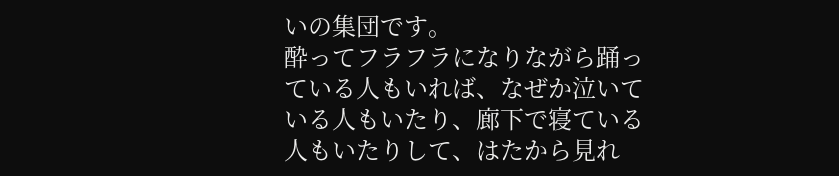いの集団です。
酔ってフラフラになりながら踊っている人もいれば、なぜか泣いている人もいたり、廊下で寝ている人もいたりして、はたから見れ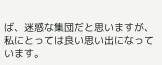ば、迷惑な集団だと思いますが、私にとっては良い思い出になっています。